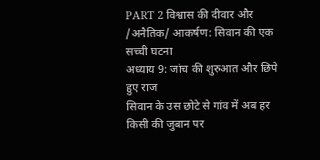PART 2 विश्वास की दीवार और /अनैतिक/ आकर्षण: सिवान की एक सच्ची घटना
अध्याय 9: जांच की शुरुआत और छिपे हुए राज
सिवान के उस छोटे से गांव में अब हर किसी की जुबान पर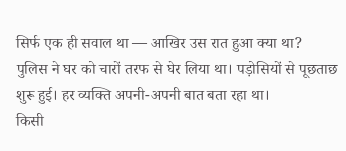सिर्फ एक ही सवाल था — आखिर उस रात हुआ क्या था?
पुलिस ने घर को चारों तरफ से घेर लिया था। पड़ोसियों से पूछताछ शुरू हुई। हर व्यक्ति अपनी-अपनी बात बता रहा था।
किसी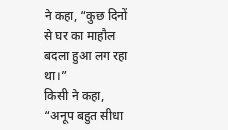ने कहा, “कुछ दिनों से घर का माहौल बदला हुआ लग रहा था।”
किसी ने कहा, “अनूप बहुत सीधा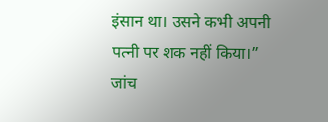इंसान था। उसने कभी अपनी पत्नी पर शक नहीं किया।”
जांच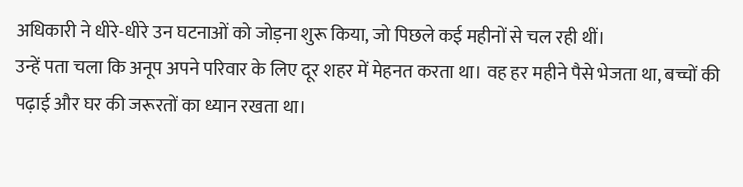अधिकारी ने धीरे-धीरे उन घटनाओं को जोड़ना शुरू किया, जो पिछले कई महीनों से चल रही थीं।
उन्हें पता चला कि अनूप अपने परिवार के लिए दूर शहर में मेहनत करता था। वह हर महीने पैसे भेजता था, बच्चों की पढ़ाई और घर की जरूरतों का ध्यान रखता था।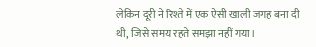लेकिन दूरी ने रिश्ते में एक ऐसी खाली जगह बना दी थी, जिसे समय रहते समझा नहीं गया।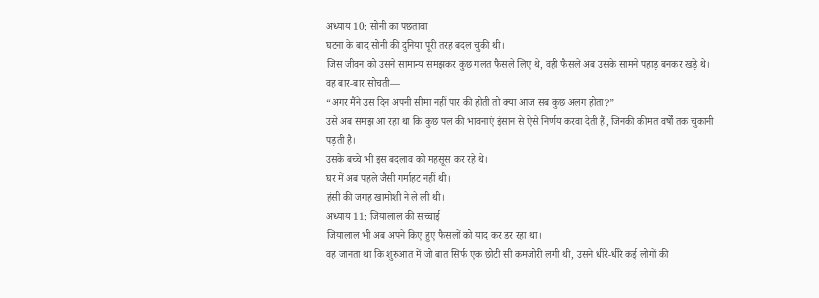अध्याय 10: सोनी का पछतावा
घटना के बाद सोनी की दुनिया पूरी तरह बदल चुकी थी।
जिस जीवन को उसने सामान्य समझकर कुछ गलत फैसले लिए थे, वही फैसले अब उसके सामने पहाड़ बनकर खड़े थे।
वह बार-बार सोचती—
“अगर मैंने उस दिन अपनी सीमा नहीं पार की होती तो क्या आज सब कुछ अलग होता?”
उसे अब समझ आ रहा था कि कुछ पल की भावनाएं इंसान से ऐसे निर्णय करवा देती हैं, जिनकी कीमत वर्षों तक चुकानी पड़ती है।
उसके बच्चे भी इस बदलाव को महसूस कर रहे थे।
घर में अब पहले जैसी गर्माहट नहीं थी।
हंसी की जगह खामोशी ने ले ली थी।
अध्याय 11: जियालाल की सच्चाई
जियालाल भी अब अपने किए हुए फैसलों को याद कर डर रहा था।
वह जानता था कि शुरुआत में जो बात सिर्फ एक छोटी सी कमजोरी लगी थी, उसने धीरे-धीरे कई लोगों की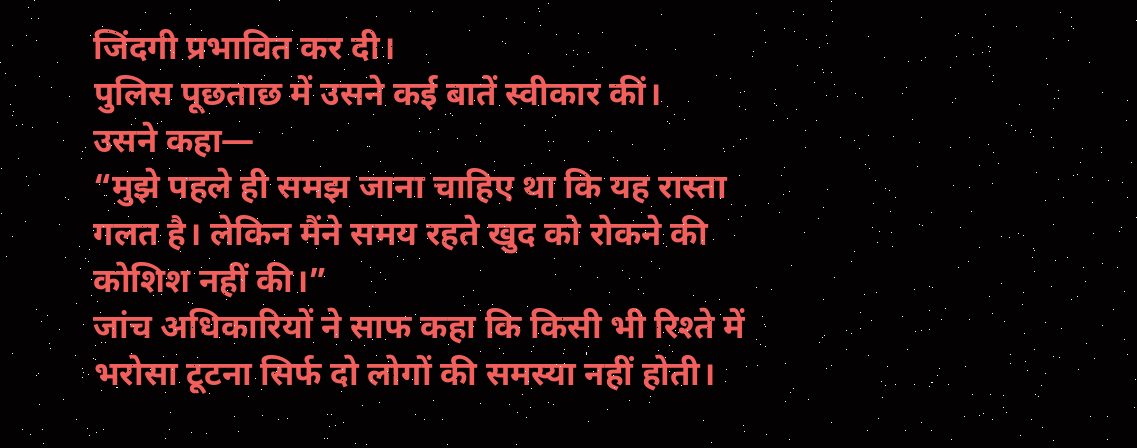जिंदगी प्रभावित कर दी।
पुलिस पूछताछ में उसने कई बातें स्वीकार कीं।
उसने कहा—
“मुझे पहले ही समझ जाना चाहिए था कि यह रास्ता गलत है। लेकिन मैंने समय रहते खुद को रोकने की कोशिश नहीं की।”
जांच अधिकारियों ने साफ कहा कि किसी भी रिश्ते में भरोसा टूटना सिर्फ दो लोगों की समस्या नहीं होती।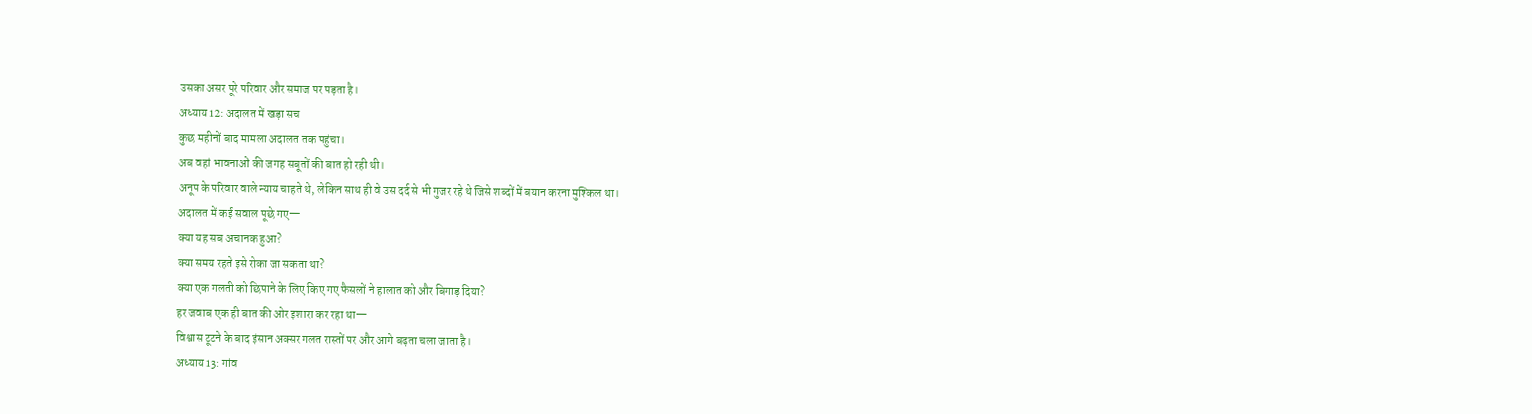उसका असर पूरे परिवार और समाज पर पड़ता है।
अध्याय 12: अदालत में खड़ा सच
कुछ महीनों बाद मामला अदालत तक पहुंचा।
अब वहां भावनाओं की जगह सबूतों की बात हो रही थी।
अनूप के परिवार वाले न्याय चाहते थे, लेकिन साथ ही वे उस दर्द से भी गुजर रहे थे जिसे शब्दों में बयान करना मुश्किल था।
अदालत में कई सवाल पूछे गए—
क्या यह सब अचानक हुआ?
क्या समय रहते इसे रोका जा सकता था?
क्या एक गलती को छिपाने के लिए किए गए फैसलों ने हालात को और बिगाड़ दिया?
हर जवाब एक ही बात की ओर इशारा कर रहा था—
विश्वास टूटने के बाद इंसान अक्सर गलत रास्तों पर और आगे बढ़ता चला जाता है।
अध्याय 13: गांव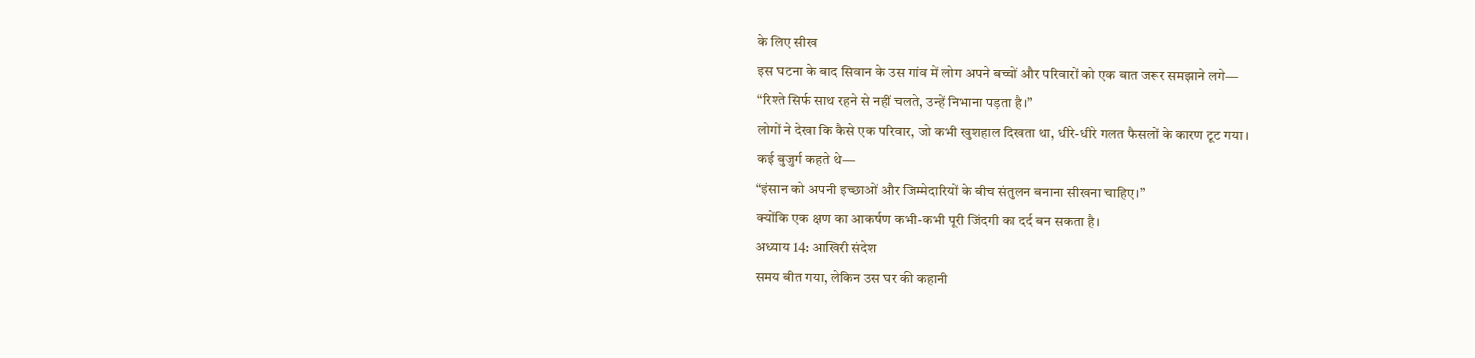के लिए सीख
इस घटना के बाद सिवान के उस गांव में लोग अपने बच्चों और परिवारों को एक बात जरूर समझाने लगे—
“रिश्ते सिर्फ साथ रहने से नहीं चलते, उन्हें निभाना पड़ता है।”
लोगों ने देखा कि कैसे एक परिवार, जो कभी खुशहाल दिखता था, धीरे-धीरे गलत फैसलों के कारण टूट गया।
कई बुजुर्ग कहते थे—
“इंसान को अपनी इच्छाओं और जिम्मेदारियों के बीच संतुलन बनाना सीखना चाहिए।”
क्योंकि एक क्षण का आकर्षण कभी-कभी पूरी जिंदगी का दर्द बन सकता है।
अध्याय 14: आखिरी संदेश
समय बीत गया, लेकिन उस घर की कहानी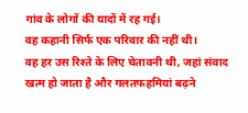गांव के लोगों की यादों में रह गई।
वह कहानी सिर्फ एक परिवार की नहीं थी।
वह हर उस रिश्ते के लिए चेतावनी थी, जहां संवाद खत्म हो जाता है और गलतफहमियां बढ़ने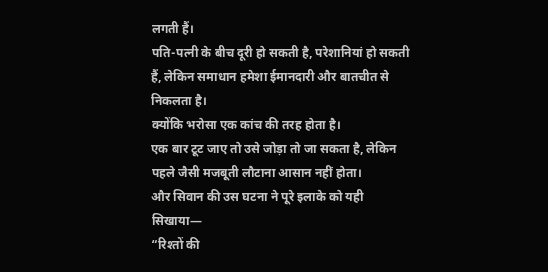लगती हैं।
पति-पत्नी के बीच दूरी हो सकती है, परेशानियां हो सकती हैं, लेकिन समाधान हमेशा ईमानदारी और बातचीत से निकलता है।
क्योंकि भरोसा एक कांच की तरह होता है।
एक बार टूट जाए तो उसे जोड़ा तो जा सकता है, लेकिन पहले जैसी मजबूती लौटाना आसान नहीं होता।
और सिवान की उस घटना ने पूरे इलाके को यही सिखाया—
“रिश्तों की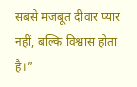सबसे मजबूत दीवार प्यार नहीं, बल्कि विश्वास होता है।”